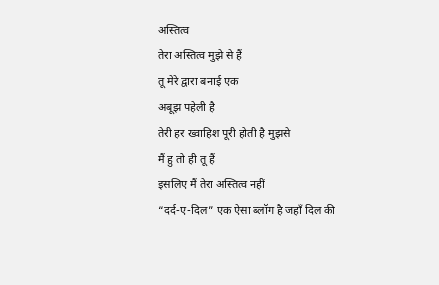अस्तित्व
तेरा अस्तित्व मुझे से हैं
तू मेरे द्वारा बनाई एक
अबूझ पहेली है
तेरी हर ख्वाहिश पूरी होती है मुझसे
मैं हु तो ही तू हैं
इसलिए मैं तेरा अस्तित्व नहीं
“दर्द-ए-दिल” एक ऐसा ब्लॉग है जहाँ दिल की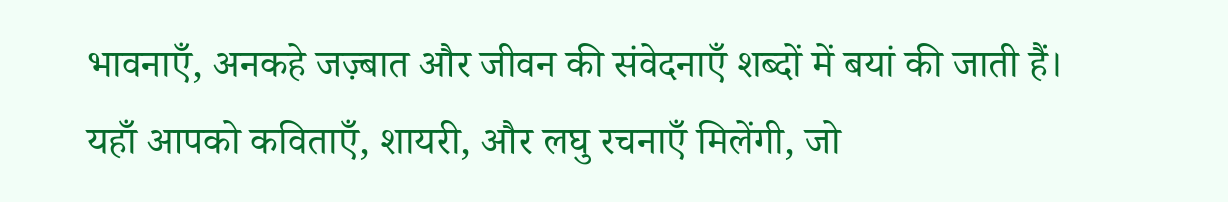भावनाएँ, अनकहे जज़्बात और जीवन की संवेदनाएँ शब्दों में बयां की जाती हैं। यहाँ आपको कविताएँ, शायरी, और लघु रचनाएँ मिलेंगी, जो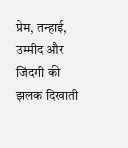प्रेम, तन्हाई, उम्मीद और जिंदगी की झलक दिखाती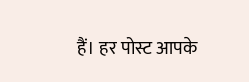हैं। हर पोस्ट आपके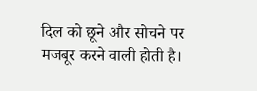दिल को छूने और सोचने पर मजबूर करने वाली होती है।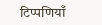टिप्पणियाँ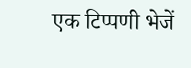एक टिप्पणी भेजें